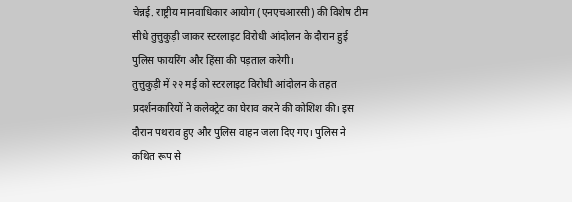चेन्नई. राष्ट्रीय मानवाधिकार आयोग (एनएचआरसी) की विशेष टीम सीधे तुत्तुकुड़ी जाकर स्टरलाइट विरोधी आंदोलन के दौरान हुई पुलिस फायरिंग और हिंसा की पड़ताल करेगी।
तुत्तुकुड़ी में २२ मई को स्टरलाइट विरोधी आंदोलन के तहत प्रदर्शनकारियों ने कलेक्ट्रेट का घेराव करने की कोशिश की। इस दौरान पथराव हुए और पुलिस वाहन जला दिए गए। पुलिस ने कथित रूप से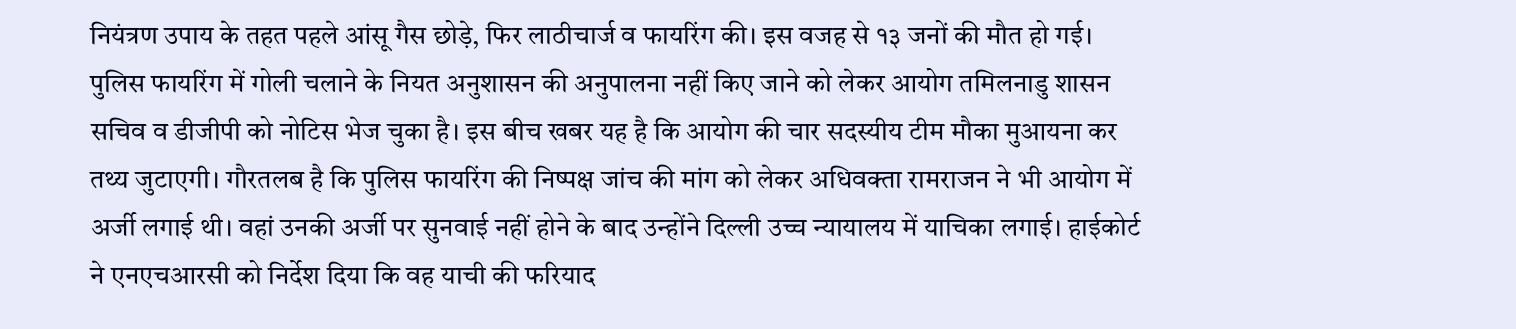नियंत्रण उपाय के तहत पहले आंसू गैस छोड़े, फिर लाठीचार्ज व फायरिंग की। इस वजह से १३ जनों की मौत हो गई।
पुलिस फायरिंग में गोली चलाने के नियत अनुशासन की अनुपालना नहीं किए जाने को लेकर आयोग तमिलनाडु शासन सचिव व डीजीपी को नोटिस भेज चुका है। इस बीच खबर यह है कि आयोग की चार सदस्यीय टीम मौका मुआयना कर तथ्य जुटाएगी। गौरतलब है कि पुलिस फायरिंग की निष्पक्ष जांच की मांग को लेकर अधिवक्ता रामराजन ने भी आयोग में अर्जी लगाई थी। वहां उनकी अर्जी पर सुनवाई नहीं होने के बाद उन्होंने दिल्ली उच्च न्यायालय में याचिका लगाई। हाईकोर्ट ने एनएचआरसी को निर्देश दिया कि वह याची की फरियाद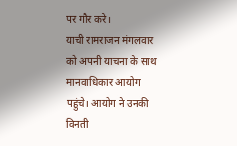पर गौर करे।
याची रामराजन मंगलवार को अपनी याचना के साथ मानवाधिकार आयोग पहुंचे। आयोग ने उनकी विनती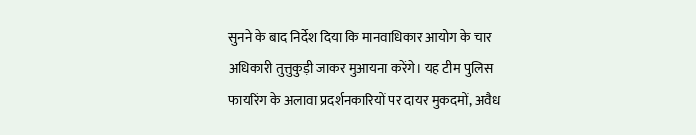सुनने के बाद निर्देश दिया कि मानवाधिकार आयोग के चार अधिकारी तुत्तुकुड़ी जाकर मुआयना करेंगे। यह टीम पुलिस फायरिंग के अलावा प्रदर्शनकारियों पर दायर मुकदमों, अवैध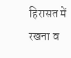हिरासत में रखना व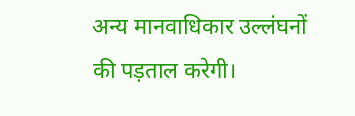अन्य मानवाधिकार उल्लंघनों की पड़ताल करेगी।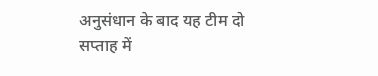अनुसंधान के बाद यह टीम दो सप्ताह में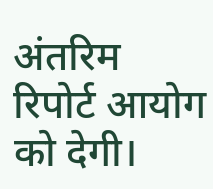अंतरिम रिपोर्ट आयोग को देगी।